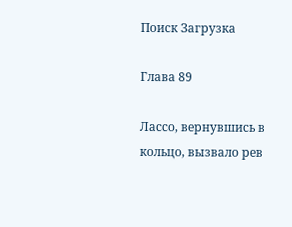Поиск Загрузка

Глава 89

Лассо, вернувшись в кольцо, вызвало рев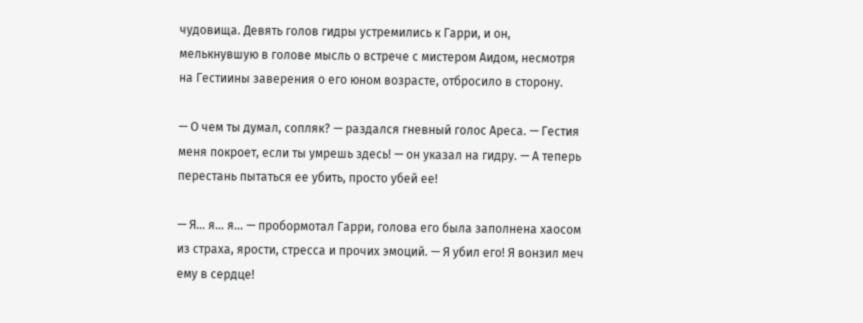чудовища. Девять голов гидры устремились к Гарри, и он, мелькнувшую в голове мысль о встрече с мистером Аидом, несмотря на Гестиины заверения о его юном возрасте, отбросило в сторону.

— О чем ты думал, сопляк? — раздался гневный голос Ареса. — Гестия меня покроет, если ты умрешь здесь! — он указал на гидру. — А теперь перестань пытаться ее убить, просто убей ее!

— Я… я… я… — пробормотал Гарри, голова его была заполнена хаосом из страха, ярости, стресса и прочих эмоций. — Я убил его! Я вонзил меч ему в сердце!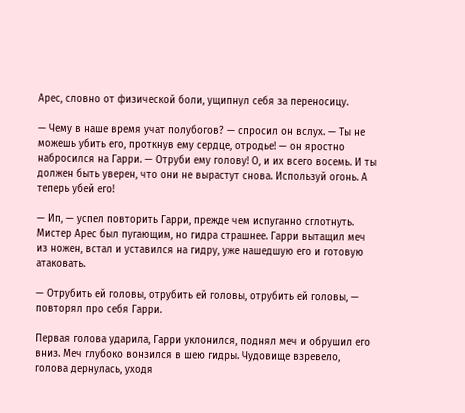Арес, словно от физической боли, ущипнул себя за переносицу.

— Чему в наше время учат полубогов? — спросил он вслух. — Ты не можешь убить его, проткнув ему сердце, отродье! — он яростно набросился на Гарри. — Отруби ему голову! О, и их всего восемь. И ты должен быть уверен, что они не вырастут снова. Используй огонь. А теперь убей его!

— Ип, — успел повторить Гарри, прежде чем испуганно сглотнуть. Мистер Арес был пугающим, но гидра страшнее. Гарри вытащил меч из ножен, встал и уставился на гидру, уже нашедшую его и готовую атаковать.

— Отрубить ей головы, отрубить ей головы, отрубить ей головы, — повторял про себя Гарри.

Первая голова ударила, Гарри уклонился, поднял меч и обрушил его вниз. Меч глубоко вонзился в шею гидры. Чудовище взревело, голова дернулась, уходя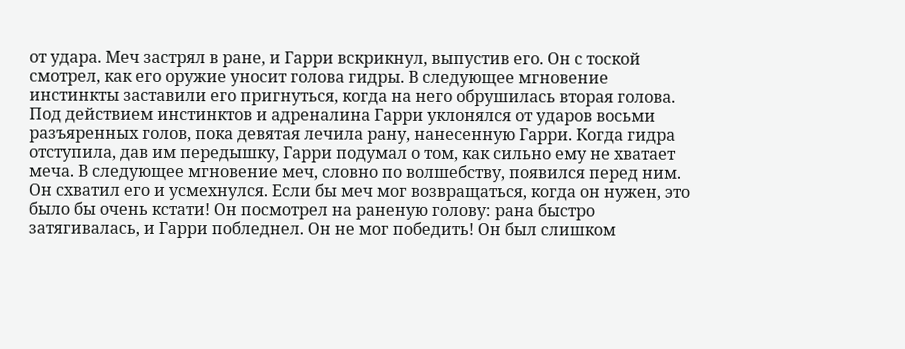от удара. Меч застрял в ране, и Гарри вскрикнул, выпустив его. Он с тоской смотрел, как его оружие уносит голова гидры. В следующее мгновение инстинкты заставили его пригнуться, когда на него обрушилась вторая голова. Под действием инстинктов и адреналина Гарри уклонялся от ударов восьми разъяренных голов, пока девятая лечила рану, нанесенную Гарри. Когда гидра отступила, дав им передышку, Гарри подумал о том, как сильно ему не хватает меча. В следующее мгновение меч, словно по волшебству, появился перед ним. Он схватил его и усмехнулся. Если бы меч мог возвращаться, когда он нужен, это было бы очень кстати! Он посмотрел на раненую голову: рана быстро затягивалась, и Гарри побледнел. Он не мог победить! Он был слишком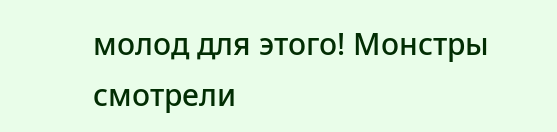молод для этого! Монстры смотрели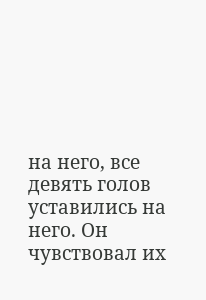на него, все девять голов уставились на него. Он чувствовал их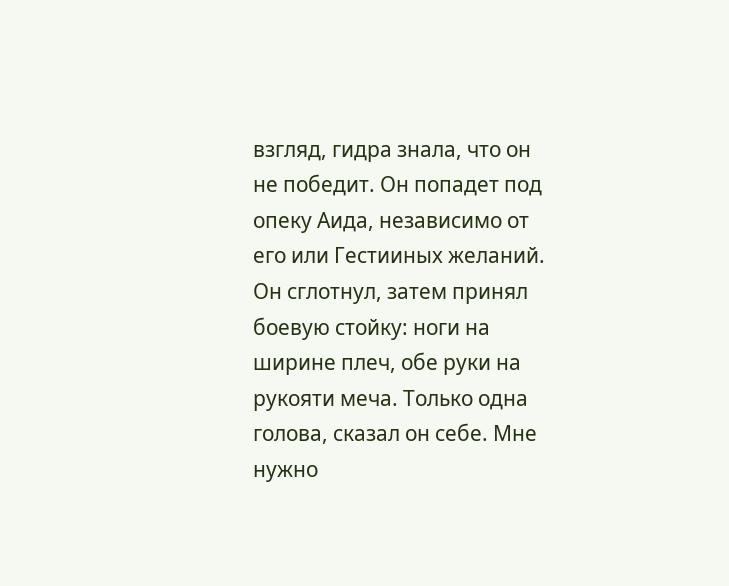взгляд, гидра знала, что он не победит. Он попадет под опеку Аида, независимо от его или Гестииных желаний. Он сглотнул, затем принял боевую стойку: ноги на ширине плеч, обе руки на рукояти меча. Только одна голова, сказал он себе. Мне нужно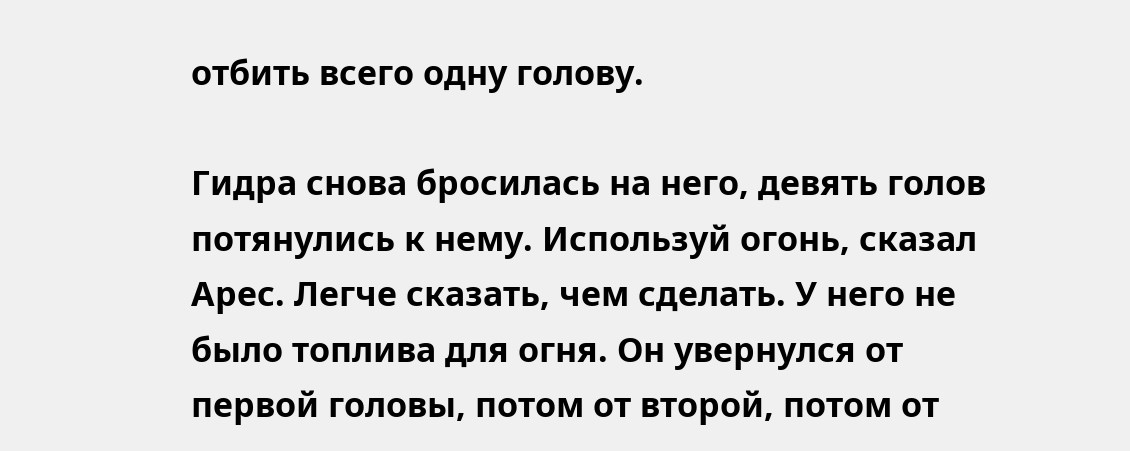отбить всего одну голову.

Гидра снова бросилась на него, девять голов потянулись к нему. Используй огонь, сказал Арес. Легче сказать, чем сделать. У него не было топлива для огня. Он увернулся от первой головы, потом от второй, потом от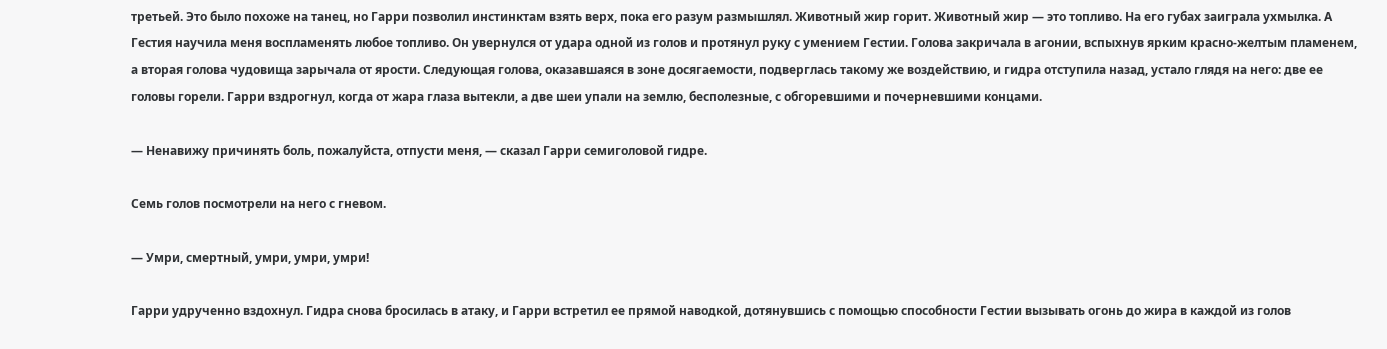третьей. Это было похоже на танец, но Гарри позволил инстинктам взять верх, пока его разум размышлял. Животный жир горит. Животный жир — это топливо. На его губах заиграла ухмылка. А Гестия научила меня воспламенять любое топливо. Он увернулся от удара одной из голов и протянул руку с умением Гестии. Голова закричала в агонии, вспыхнув ярким красно-желтым пламенем, а вторая голова чудовища зарычала от ярости. Следующая голова, оказавшаяся в зоне досягаемости, подверглась такому же воздействию, и гидра отступила назад, устало глядя на него: две ее головы горели. Гарри вздрогнул, когда от жара глаза вытекли, а две шеи упали на землю, бесполезные, с обгоревшими и почерневшими концами.

— Ненавижу причинять боль, пожалуйста, отпусти меня, — сказал Гарри семиголовой гидре.

Семь голов посмотрели на него с гневом.

— Умри, смертный, умри, умри, умри!

Гарри удрученно вздохнул. Гидра снова бросилась в атаку, и Гарри встретил ее прямой наводкой, дотянувшись с помощью способности Гестии вызывать огонь до жира в каждой из голов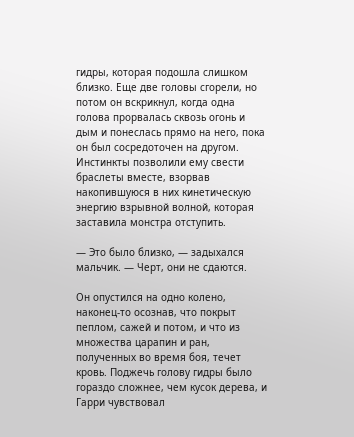гидры, которая подошла слишком близко. Еще две головы сгорели, но потом он вскрикнул, когда одна голова прорвалась сквозь огонь и дым и понеслась прямо на него, пока он был сосредоточен на другом. Инстинкты позволили ему свести браслеты вместе, взорвав накопившуюся в них кинетическую энергию взрывной волной, которая заставила монстра отступить.

— Это было близко, — задыхался мальчик. — Черт, они не сдаются.

Он опустился на одно колено, наконец-то осознав, что покрыт пеплом, сажей и потом, и что из множества царапин и ран, полученных во время боя, течет кровь. Поджечь голову гидры было гораздо сложнее, чем кусок дерева, и Гарри чувствовал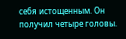себя истощенным. Он получил четыре головы.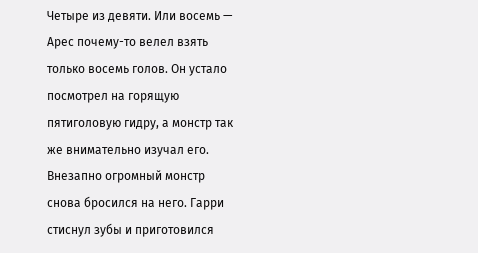Четыре из девяти. Или восемь — Арес почему-то велел взять только восемь голов. Он устало посмотрел на горящую пятиголовую гидру, а монстр так же внимательно изучал его. Внезапно огромный монстр снова бросился на него. Гарри стиснул зубы и приготовился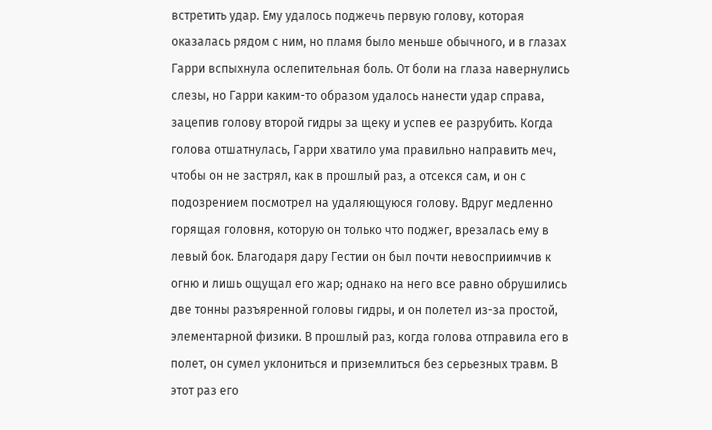встретить удар. Ему удалось поджечь первую голову, которая оказалась рядом с ним, но пламя было меньше обычного, и в глазах Гарри вспыхнула ослепительная боль. От боли на глаза навернулись слезы, но Гарри каким-то образом удалось нанести удар справа, зацепив голову второй гидры за щеку и успев ее разрубить. Когда голова отшатнулась, Гарри хватило ума правильно направить меч, чтобы он не застрял, как в прошлый раз, а отсекся сам, и он с подозрением посмотрел на удаляющуюся голову. Вдруг медленно горящая головня, которую он только что поджег, врезалась ему в левый бок. Благодаря дару Гестии он был почти невосприимчив к огню и лишь ощущал его жар; однако на него все равно обрушились две тонны разъяренной головы гидры, и он полетел из-за простой, элементарной физики. В прошлый раз, когда голова отправила его в полет, он сумел уклониться и приземлиться без серьезных травм. В этот раз его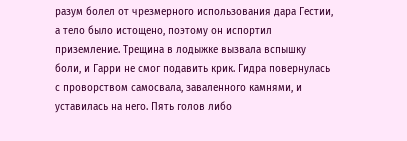разум болел от чрезмерного использования дара Гестии, а тело было истощено, поэтому он испортил приземление. Трещина в лодыжке вызвала вспышку боли, и Гарри не смог подавить крик. Гидра повернулась с проворством самосвала, заваленного камнями, и уставилась на него. Пять голов либо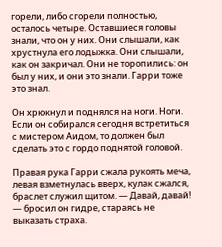горели, либо сгорели полностью, осталось четыре. Оставшиеся головы знали, что он у них. Они слышали, как хрустнула его лодыжка. Они слышали, как он закричал. Они не торопились: он был у них, и они это знали. Гарри тоже это знал.

Он хрюкнул и поднялся на ноги. Ноги. Если он собирался сегодня встретиться с мистером Аидом, то должен был сделать это с гордо поднятой головой.

Правая рука Гарри сжала рукоять меча, левая взметнулась вверх, кулак сжался, браслет служил щитом. — Давай, давай! — бросил он гидре, стараясь не выказать страха.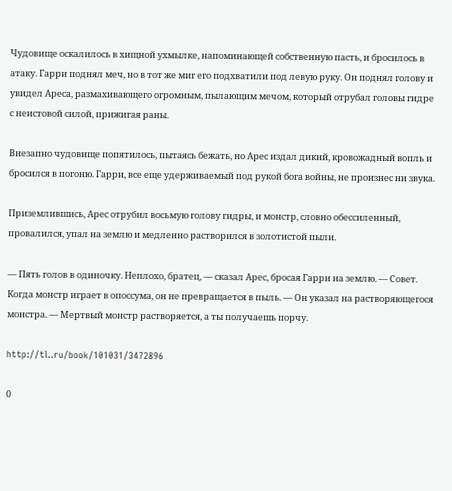Чудовище оскалилось в хищной ухмылке, напоминающей собственную пасть, и бросилось в атаку. Гарри поднял меч, но в тот же миг его подхватили под левую руку. Он поднял голову и увидел Ареса, размахивающего огромным, пылающим мечом, который отрубал головы гидре с неистовой силой, прижигая раны.

Внезапно чудовище попятилось, пытаясь бежать, но Арес издал дикий, кровожадный вопль и бросился в погоню. Гарри, все еще удерживаемый под рукой бога войны, не произнес ни звука.

Приземлившись, Арес отрубил восьмую голову гидры, и монстр, словно обессиленный, провалился, упал на землю и медленно растворился в золотистой пыли.

— Пять голов в одиночку. Неплохо, братец, — сказал Арес, бросая Гарри на землю. — Совет. Когда монстр играет в опоссума, он не превращается в пыль. — Он указал на растворяющегося монстра. — Мертвый монстр растворяется, а ты получаешь порчу.

http://tl..ru/book/101031/3472896

0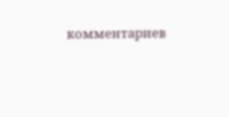комментариев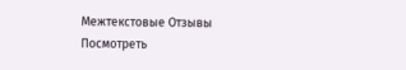Межтекстовые Отзывы
Посмотреть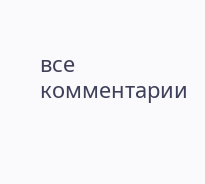все комментарии